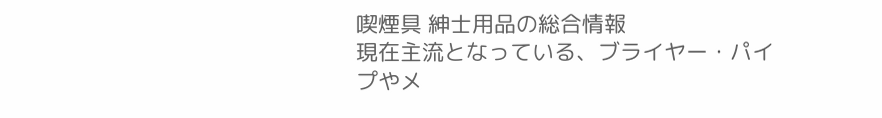喫煙具 紳士用品の総合情報
現在主流となっている、ブライヤー・パイプやメ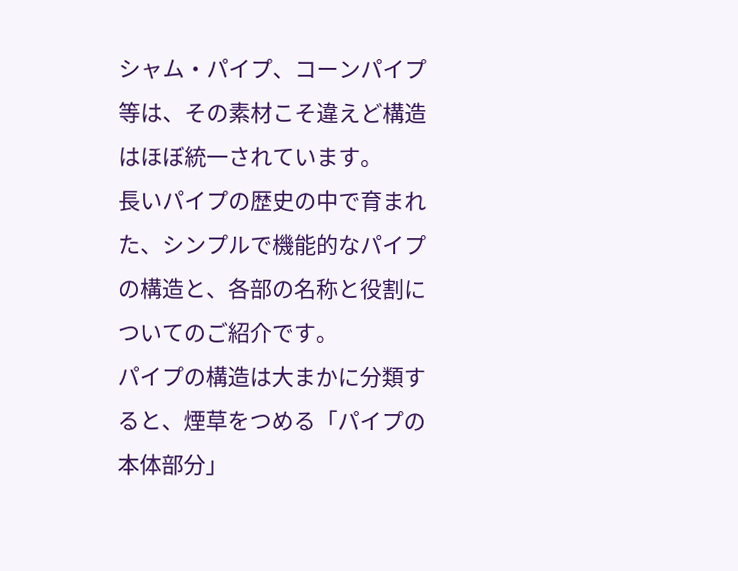シャム・パイプ、コーンパイプ等は、その素材こそ違えど構造はほぼ統一されています。
長いパイプの歴史の中で育まれた、シンプルで機能的なパイプの構造と、各部の名称と役割についてのご紹介です。
パイプの構造は大まかに分類すると、煙草をつめる「パイプの本体部分」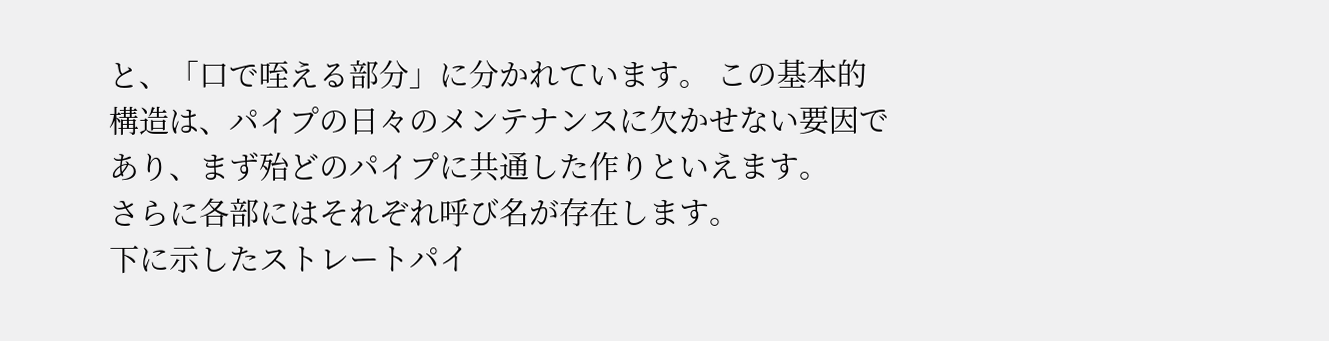と、「口で咥える部分」に分かれています。 この基本的構造は、パイプの日々のメンテナンスに欠かせない要因であり、まず殆どのパイプに共通した作りといえます。
さらに各部にはそれぞれ呼び名が存在します。
下に示したストレートパイ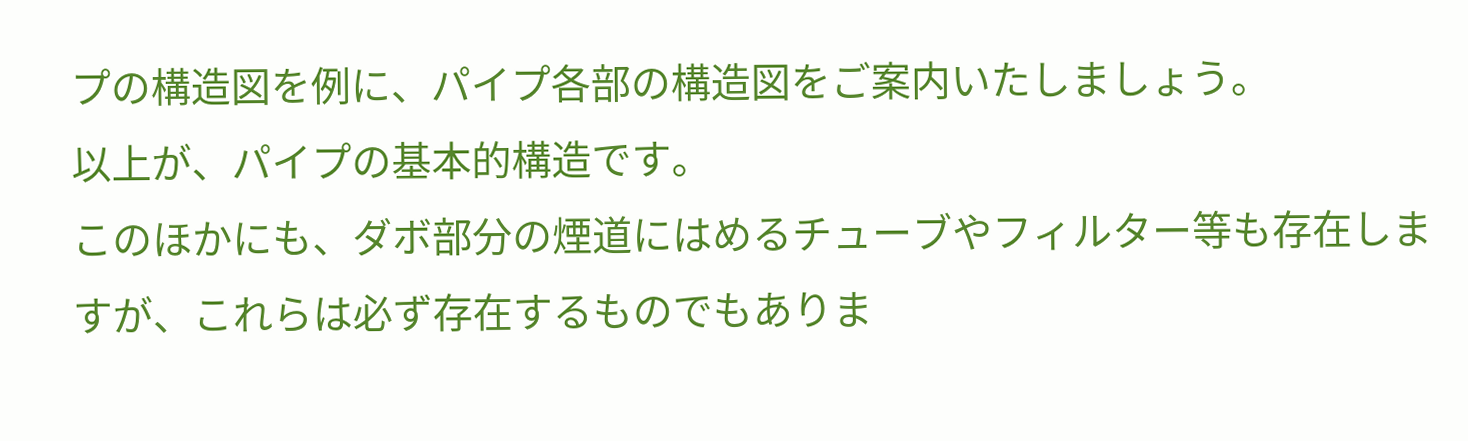プの構造図を例に、パイプ各部の構造図をご案内いたしましょう。
以上が、パイプの基本的構造です。
このほかにも、ダボ部分の煙道にはめるチューブやフィルター等も存在しますが、これらは必ず存在するものでもありま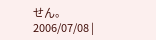せん。
2006/07/08 |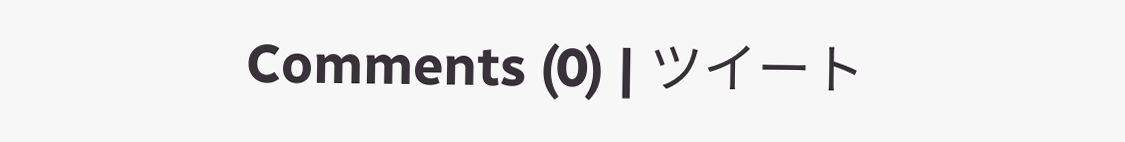Comments (0) | ツイート